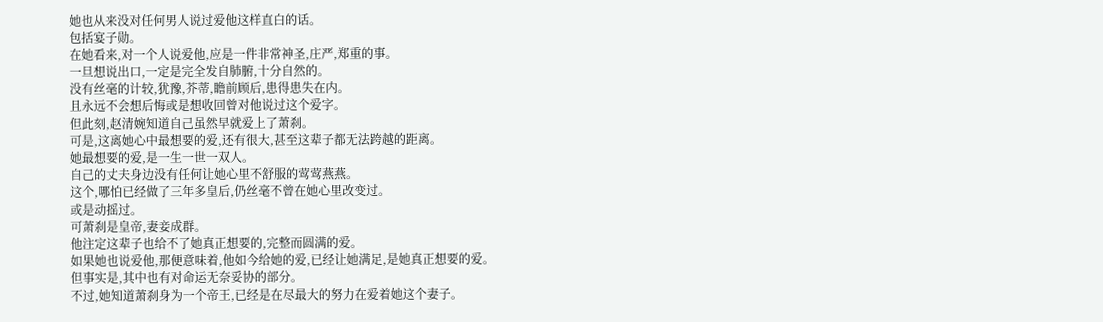她也从来没对任何男人说过爱他这样直白的话。
包括宴子勋。
在她看来,对一个人说爱他,应是一件非常神圣,庄严,郑重的事。
一旦想说出口,一定是完全发自肺腑,十分自然的。
没有丝毫的计较,犹豫,芥蒂,瞻前顾后,患得患失在内。
且永远不会想后悔或是想收回曾对他说过这个爱字。
但此刻,赵清婉知道自己虽然早就爱上了萧刹。
可是,这离她心中最想要的爱,还有很大,甚至这辈子都无法跨越的距离。
她最想要的爱,是一生一世一双人。
自己的丈夫身边没有任何让她心里不舒服的莺莺燕燕。
这个,哪怕已经做了三年多皇后,仍丝毫不曾在她心里改变过。
或是动摇过。
可萧刹是皇帝,妻妾成群。
他注定这辈子也给不了她真正想要的,完整而圆满的爱。
如果她也说爱他,那便意味着,他如今给她的爱,已经让她满足,是她真正想要的爱。
但事实是,其中也有对命运无奈妥协的部分。
不过,她知道萧刹身为一个帝王,已经是在尽最大的努力在爱着她这个妻子。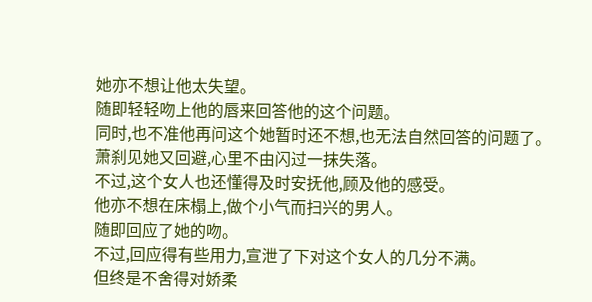她亦不想让他太失望。
随即轻轻吻上他的唇来回答他的这个问题。
同时,也不准他再问这个她暂时还不想,也无法自然回答的问题了。
萧刹见她又回避,心里不由闪过一抹失落。
不过,这个女人也还懂得及时安抚他,顾及他的感受。
他亦不想在床榻上,做个小气而扫兴的男人。
随即回应了她的吻。
不过,回应得有些用力,宣泄了下对这个女人的几分不满。
但终是不舍得对娇柔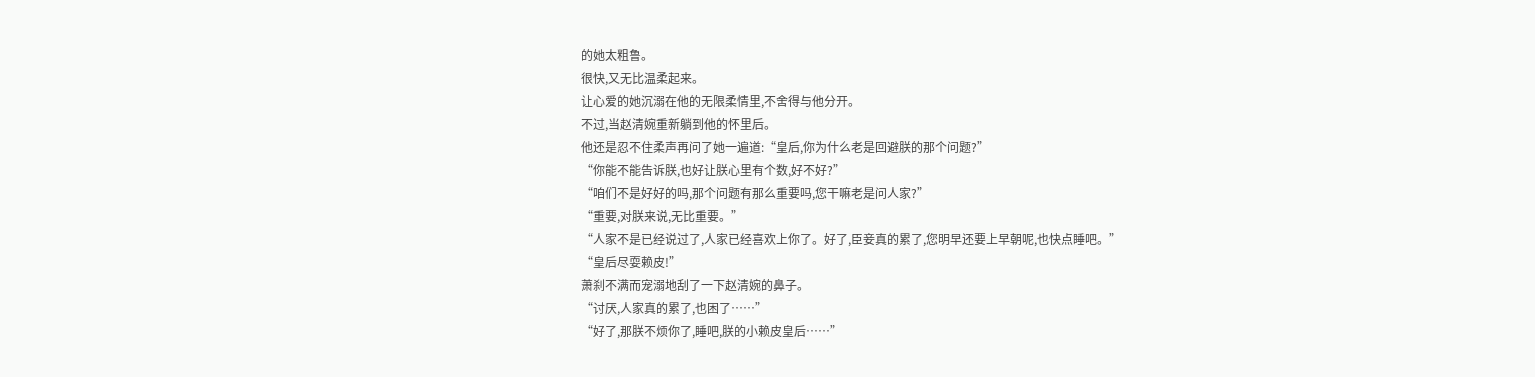的她太粗鲁。
很快,又无比温柔起来。
让心爱的她沉溺在他的无限柔情里,不舍得与他分开。
不过,当赵清婉重新躺到他的怀里后。
他还是忍不住柔声再问了她一遍道:“皇后,你为什么老是回避朕的那个问题?”
“你能不能告诉朕,也好让朕心里有个数,好不好?”
“咱们不是好好的吗,那个问题有那么重要吗,您干嘛老是问人家?”
“重要,对朕来说,无比重要。”
“人家不是已经说过了,人家已经喜欢上你了。好了,臣妾真的累了,您明早还要上早朝呢,也快点睡吧。”
“皇后尽耍赖皮!”
萧刹不满而宠溺地刮了一下赵清婉的鼻子。
“讨厌,人家真的累了,也困了……”
“好了,那朕不烦你了,睡吧,朕的小赖皮皇后……”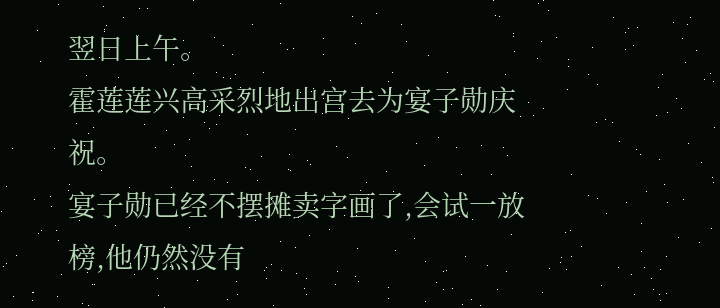翌日上午。
霍莲莲兴高采烈地出宫去为宴子勋庆祝。
宴子勋已经不摆摊卖字画了,会试一放榜,他仍然没有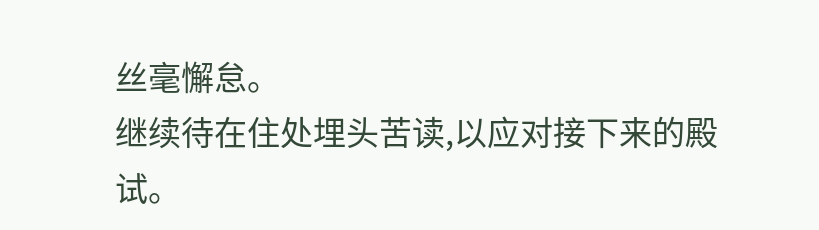丝毫懈怠。
继续待在住处埋头苦读,以应对接下来的殿试。